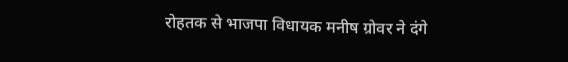रोहतक से भाजपा विधायक मनीष ग्रोवर ने दंगे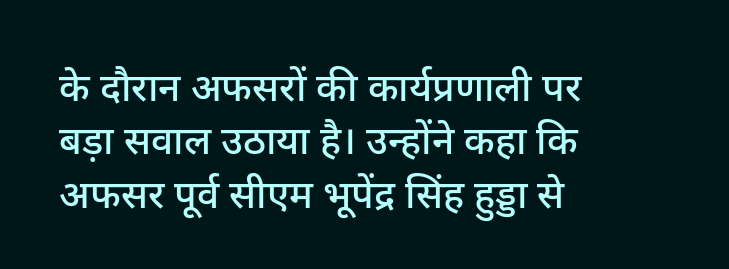के दौरान अफसरों की कार्यप्रणाली पर बड़ा सवाल उठाया है। उन्होंने कहा कि अफसर पूर्व सीएम भूपेंद्र सिंह हुड्डा से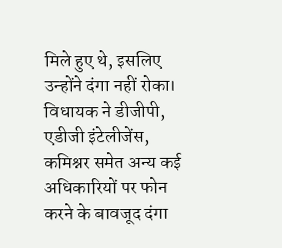मिले हुए थे, इसलिए उन्होंने दंगा नहीं रोका। विधायक ने डीजीपी, एडीजी इंटेलीजेंस, कमिश्नर समेत अन्य कई अधिकारियों पर फोन करने के बावजूद दंगा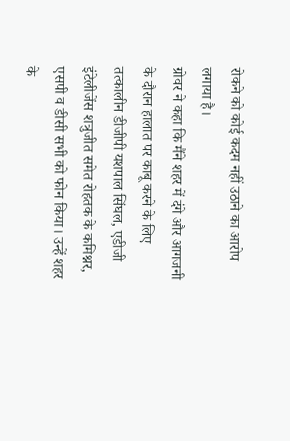रोकने को कोई कदम नहीं उठाने का आरोप लगाया है।
ग्रोवर ने कहा कि मैंने शहर में दंगे और आगजनी के दौरान हालात पर काबू करने के लिए तत्कालीन डीजीपी यशपाल सिंघल, एडीजी इंटेलीजेंस शत्रुजीत समेत रोहतक के कमिश्नर, एसपी व डीसी सभी को फोन किया। उन्हें शहर के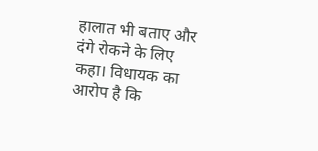हालात भी बताए और दंगे रोकने के लिए कहा। विधायक का आरोप है कि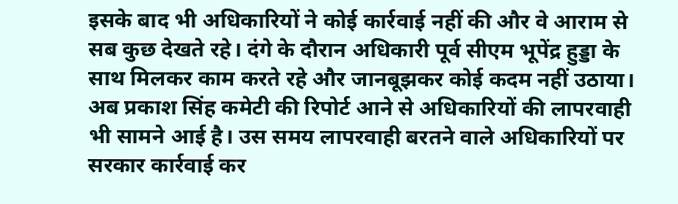इसके बाद भी अधिकारियों ने कोई कार्रवाई नहीं की और वे आराम से सब कुछ देखते रहे। दंगे के दौरान अधिकारी पूर्व सीएम भूपेंद्र हुड्डा के साथ मिलकर काम करते रहे और जानबूझकर कोई कदम नहीं उठाया। अब प्रकाश सिंह कमेटी की रिपोर्ट आने से अधिकारियों की लापरवाही भी सामने आई है। उस समय लापरवाही बरतने वाले अधिकारियों पर सरकार कार्रवाई कर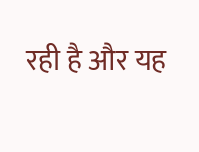रही है और यह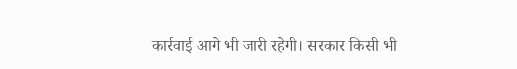कार्रवाई आगे भी जारी रहेगी। सरकार किसी भी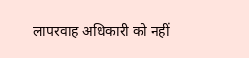लापरवाह अधिकारी को नहीं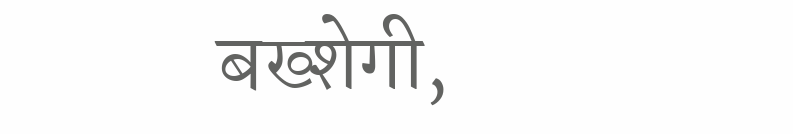बख्शेगी,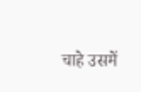चाहे उसमें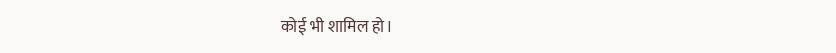कोई भी शामिल हो।